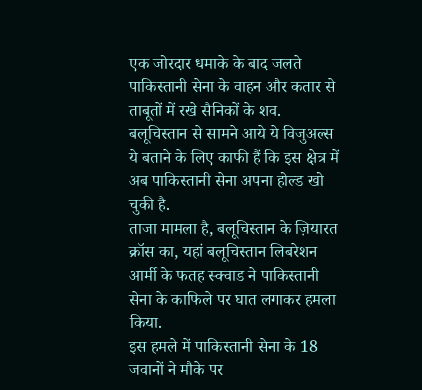एक जोरदार धमाके के बाद जलते पाकिस्तानी सेना के वाहन और कतार से ताबूतों में रखे सैनिकों के शव. बलूचिस्तान से सामने आये ये विजुअल्स ये बताने के लिए काफी हैं कि इस क्षेत्र में अब पाकिस्तानी सेना अपना होल्ड खो चुकी है.
ताजा मामला है, बलूचिस्तान के ज़ियारत क्रॉस का, यहां बलूचिस्तान लिबरेशन आर्मी के फतह स्क्वाड ने पाकिस्तानी सेना के काफिले पर घात लगाकर हमला किया.
इस हमले में पाकिस्तानी सेना के 18 जवानों ने मौके पर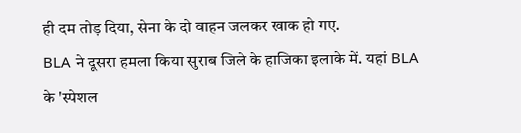ही दम तोड़ दिया, सेना के दो वाहन जलकर खाक हो गए.
BLA ने दूसरा हमला किया सुराब जिले के हाजिका इलाके में. यहां BLA के 'स्पेशल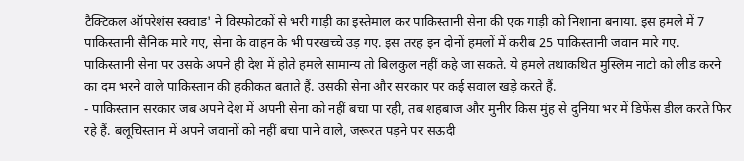टैक्टिकल ऑपरेशंस स्क्वाड' ने विस्फोटकों से भरी गाड़ी का इस्तेमाल कर पाकिस्तानी सेना की एक गाड़ी को निशाना बनाया. इस हमले में 7 पाकिस्तानी सैनिक मारे गए, सेना के वाहन के भी परखच्चे उड़ गए. इस तरह इन दोनों हमलों में करीब 25 पाकिस्तानी जवान मारे गए.
पाकिस्तानी सेना पर उसके अपने ही देश में होते हमले सामान्य तो बिलकुल नहीं कहे जा सकते. ये हमले तथाकथित मुस्लिम नाटो को लीड करने का दम भरने वाले पाकिस्तान की हकीकत बताते हैं. उसकी सेना और सरकार पर कई सवाल खड़े करते हैं.
- पाकिस्तान सरकार जब अपने देश में अपनी सेना को नहीं बचा पा रही, तब शहबाज और मुनीर किस मुंह से दुनिया भर में डिफेंस डील करते फिर रहे हैं. बलूचिस्तान में अपने जवानों को नहीं बचा पाने वाले, जरूरत पड़ने पर सऊदी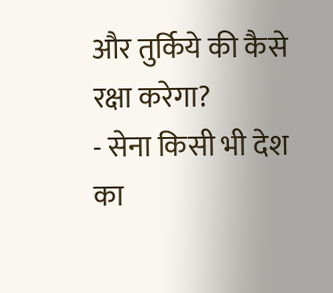और तुर्किये की कैसे रक्षा करेगा?
- सेना किसी भी देश का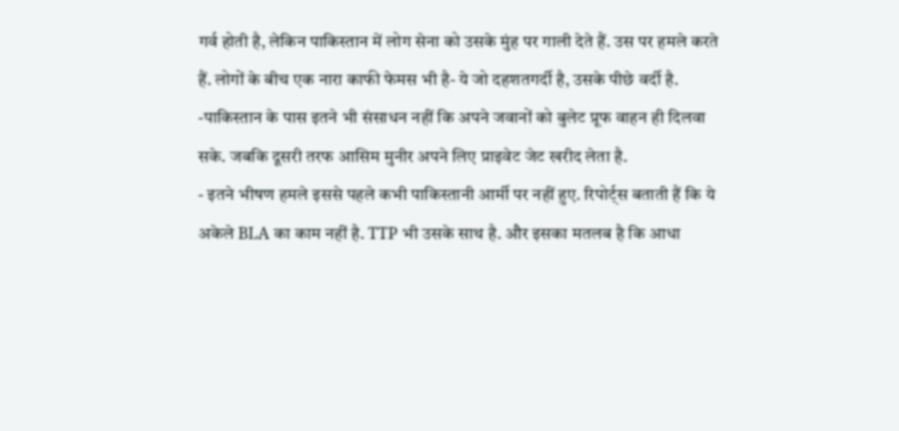गर्व होती है, लेकिन पाकिस्तान में लोग सेना को उसके मुंह पर गाली देते हैं. उस पर हमले करते हैं. लोगों के बीच एक नारा काफी फेमस भी है- ये जो दहशतगर्दी है, उसके पीछे वर्दी है.
-पाकिस्तान के पास इतने भी संसाधन नहीं कि अपने जवानों को बुलेट प्रूफ वाहन ही दिलवा सके. जबकि दूसरी तरफ आसिम मुनीर अपने लिए प्राइवेट जेट खरीद लेता है.
- इतने भीषण हमले इससे पहले कभी पाकिस्तानी आर्मी पर नहीं हुए. रिपोर्ट्स बताती हैं कि ये अकेले BLA का काम नहीं है. TTP भी उसके साथ है. और इसका मतलब है कि आधा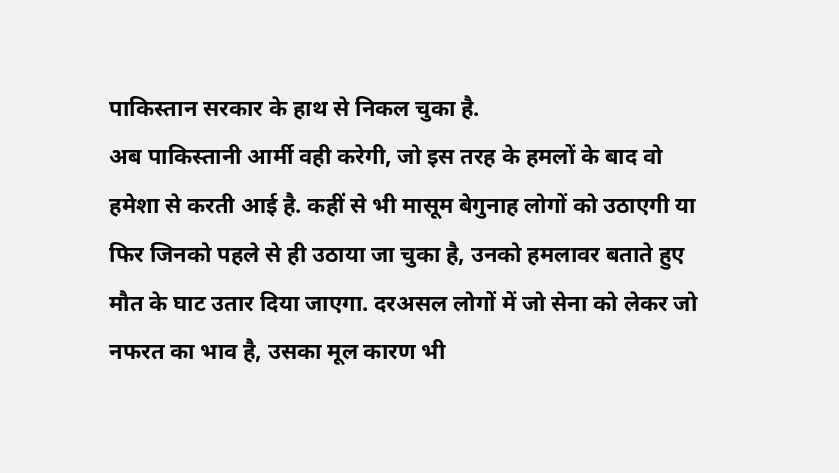पाकिस्तान सरकार के हाथ से निकल चुका है.
अब पाकिस्तानी आर्मी वही करेगी, जो इस तरह के हमलों के बाद वो हमेशा से करती आई है. कहीं से भी मासूम बेगुनाह लोगों को उठाएगी या फिर जिनको पहले से ही उठाया जा चुका है, उनको हमलावर बताते हुए मौत के घाट उतार दिया जाएगा. दरअसल लोगों में जो सेना को लेकर जो नफरत का भाव है, उसका मूल कारण भी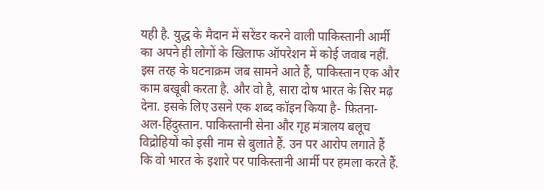यही है. युद्ध के मैदान में सरेंडर करने वाली पाकिस्तानी आर्मी का अपने ही लोगों के खिलाफ ऑपरेशन में कोई जवाब नहीं.
इस तरह के घटनाक्रम जब सामने आते हैं, पाकिस्तान एक और काम बखूबी करता है. और वो है, सारा दोष भारत के सिर मढ़ देना. इसके लिए उसने एक शब्द कॉइन किया है- फ़ितना-अल-हिंदुस्तान. पाकिस्तानी सेना और गृह मंत्रालय बलूच विद्रोहियों को इसी नाम से बुलाते हैं. उन पर आरोप लगाते हैं कि वो भारत के इशारे पर पाकिस्तानी आर्मी पर हमला करते हैं.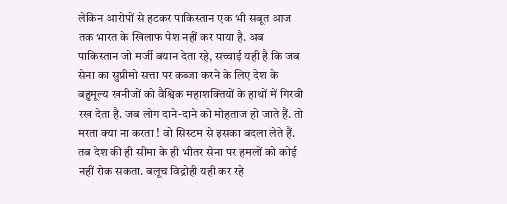लेकिन आरोपों से हटकर पाकिस्तान एक भी सबूत आज तक भारत के खिलाफ पेश नहीं कर पाया है. अब पाकिस्तान जो मर्जी बयान देता रहे, सच्चाई यही है कि जब सेना का सुप्रीमो सत्ता पर कब्जा करने के लिए देश के बहुमूल्य खनीजों को वैश्विक महाशक्तियों के हाथों में गिरवी रख देता है. जब लोग दाने-दाने को मोहताज हो जाते हैं. तो मरता क्या ना करता ! वो सिस्टम से इसका बदला लेते हैं. तब देश की ही सीमा के ही भीतर सेना पर हमलों को कोई नहीं रोक सकता. बलूच विद्रोही यही कर रहे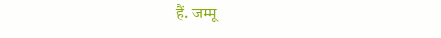हैं. जम्मू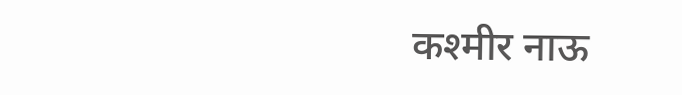कश्मीर नाऊ